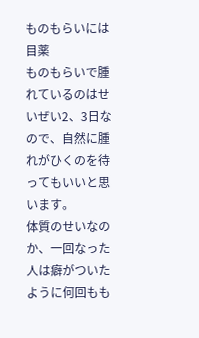ものもらいには目薬
ものもらいで腫れているのはせいぜい2、3日なので、自然に腫れがひくのを待ってもいいと思います。
体質のせいなのか、一回なった人は癖がついたように何回もも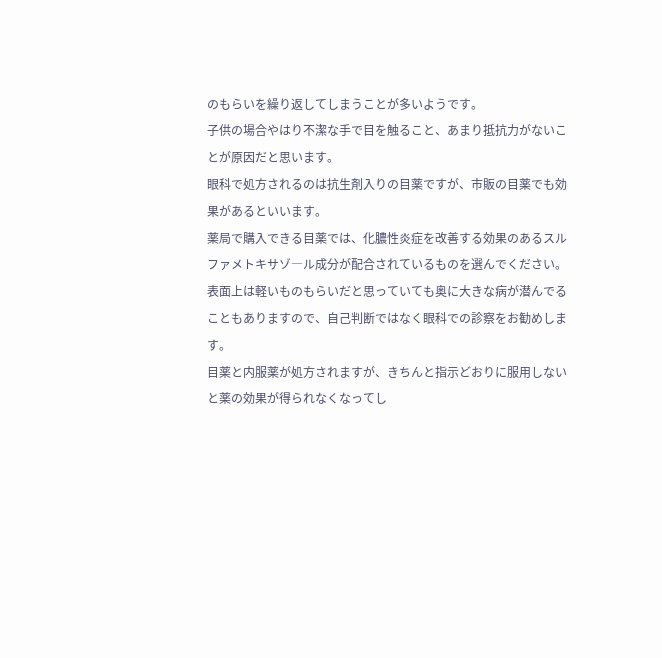のもらいを繰り返してしまうことが多いようです。
子供の場合やはり不潔な手で目を触ること、あまり抵抗力がないことが原因だと思います。
眼科で処方されるのは抗生剤入りの目薬ですが、市販の目薬でも効果があるといいます。
薬局で購入できる目薬では、化膿性炎症を改善する効果のあるスルファメトキサゾ―ル成分が配合されているものを選んでください。
表面上は軽いものもらいだと思っていても奥に大きな病が潜んでることもありますので、自己判断ではなく眼科での診察をお勧めします。
目薬と内服薬が処方されますが、きちんと指示どおりに服用しないと薬の効果が得られなくなってし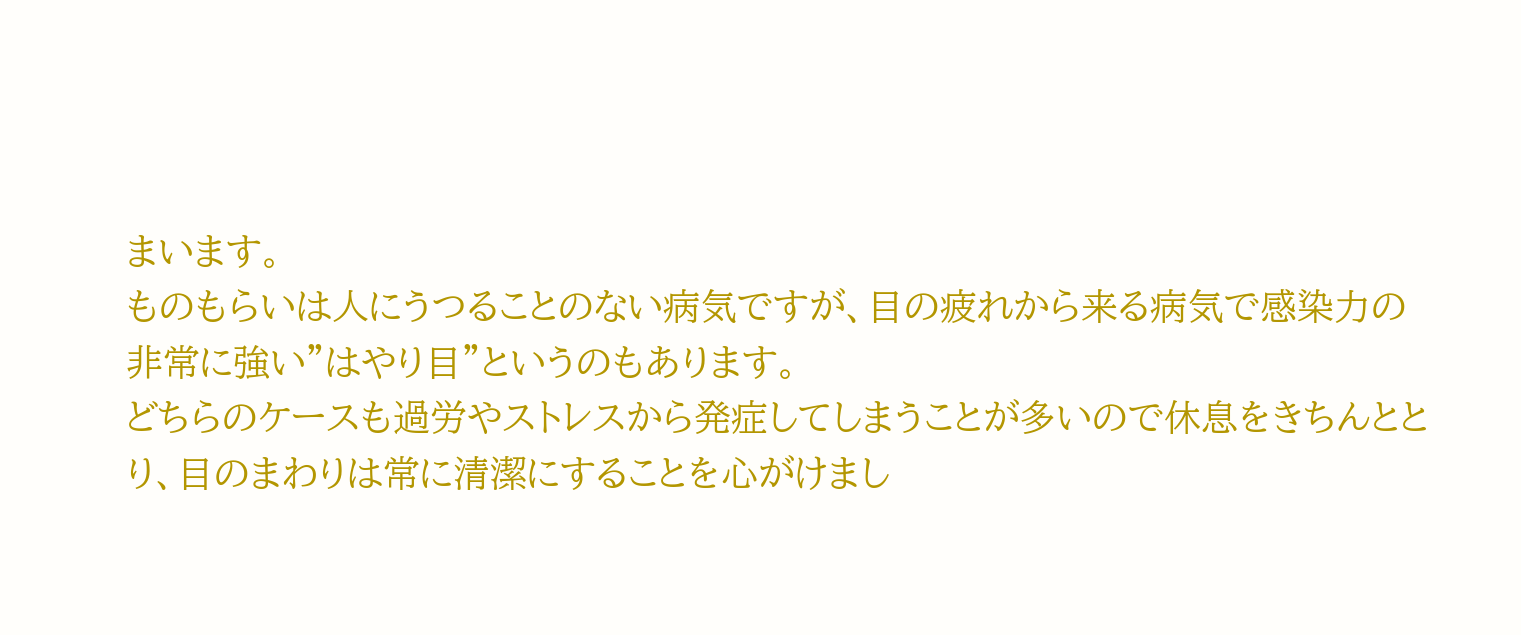まいます。
ものもらいは人にうつることのない病気ですが、目の疲れから来る病気で感染力の非常に強い”はやり目”というのもあります。
どちらのケースも過労やストレスから発症してしまうことが多いので休息をきちんととり、目のまわりは常に清潔にすることを心がけまし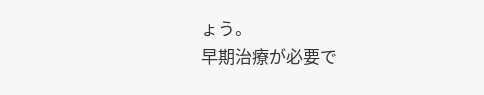ょう。
早期治療が必要で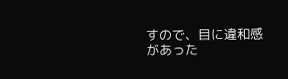すので、目に違和感があった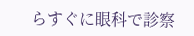らすぐに眼科で診察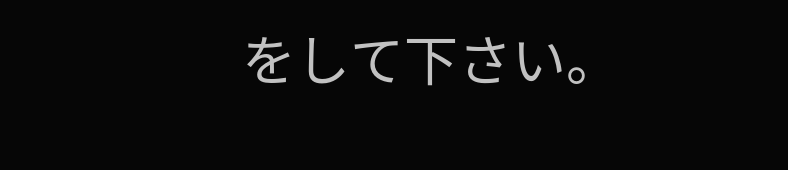をして下さい。